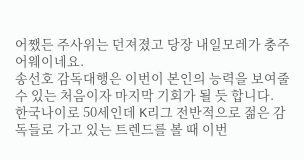어쨌든 주사위는 던져졌고 당장 내일모레가 충주 어웨이네요.
송선호 감독대행은 이번이 본인의 능력을 보여줄 수 있는 처음이자 마지막 기회가 될 듯 합니다.
한국나이로 50세인데 K리그 전반적으로 젊은 감독들로 가고 있는 트렌드를 볼 때 이번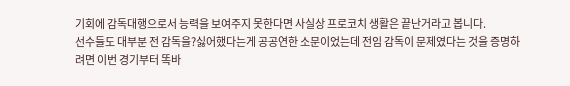기회에 감독대행으로서 능력을 보여주지 못한다면 사실상 프로코치 생활은 끝난거라고 봅니다.
선수들도 대부분 전 감독을?싫어했다는게 공공연한 소문이었는데 전임 감독이 문제였다는 것을 증명하려면 이번 경기부터 똑바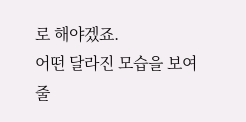로 해야겠죠.
어떤 달라진 모습을 보여줄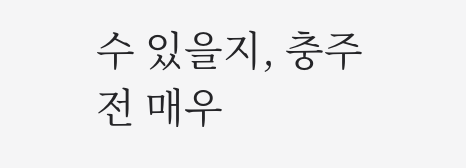수 있을지, 충주전 매우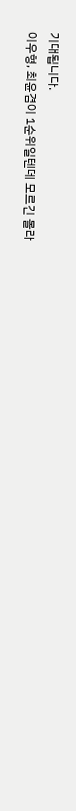기대됩니다.
이우형, 최윤겸이 1순위일텐데 모르긴 몰라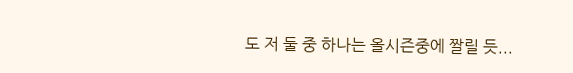도 저 둘 중 하나는 올시즌중에 짤릴 듯...